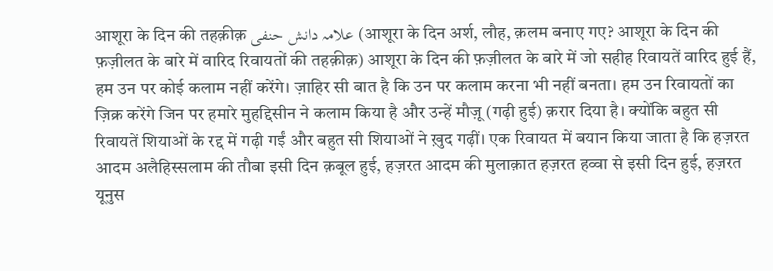आशूरा के दिन की तहक़ीक़ علامہ دانش حنفی (आशूरा के दिन अर्श, लौह, क़लम बनाए गए? आशूरा के दिन की फ़ज़ीलत के बारे में वारिद रिवायतों की तहक़ीक़) आशूरा के दिन की फ़ज़ीलत के बारे में जो सहीह रिवायतें वारिद हुई हैं, हम उन पर कोई कलाम नहीं करेंगे। ज़ाहिर सी बात है कि उन पर कलाम करना भी नहीं बनता। हम उन रिवायतों का ज़िक्र करेंगे जिन पर हमारे मुहद्दिसीन ने कलाम किया है और उन्हें मौज़ू (गढ़ी हुई) क़रार दिया है। क्योंकि बहुत सी रिवायतें शियाओं के रद्द में गढ़ी गईं और बहुत सी शियाओं ने ख़ुद गढ़ीं। एक रिवायत में बयान किया जाता है कि हज़रत आदम अलैहिस्सलाम की तौबा इसी दिन क़बूल हुई, हज़रत आदम की मुलाक़ात हज़रत हव्वा से इसी दिन हुई, हज़रत यूनुस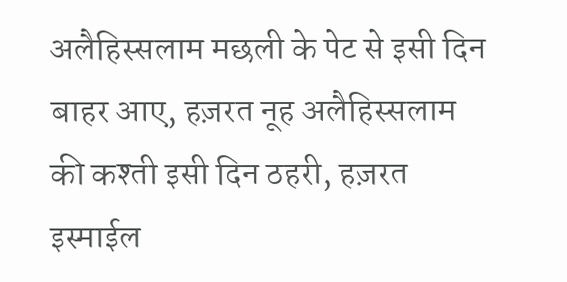अलैहिस्सलाम मछली के पेट से इसी दिन बाहर आए, हज़रत नूह अलैहिस्सलाम की कश्ती इसी दिन ठहरी, हज़रत इस्माईल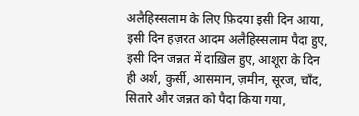अलैहिस्सलाम के लिए फ़िदया इसी दिन आया, इसी दिन हज़रत आदम अलैहिस्सलाम पैदा हुए, इसी दिन जन्नत में दाख़िल हुए, आशूरा के दिन ही अर्श, कुर्सी, आसमान, ज़मीन, सूरज, चाँद, सितारे और जन्नत को पैदा किया गया,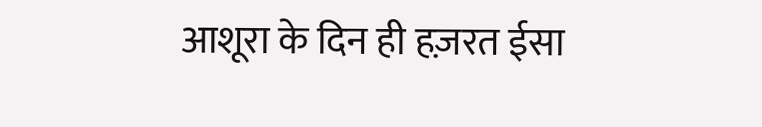आशूरा के दिन ही हज़रत ईसा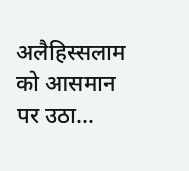अलैहिस्सलाम को आसमान पर उठा...